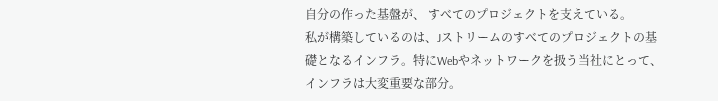自分の作った基盤が、 すべてのプロジェクトを支えている。
私が構築しているのは、Jストリームのすべてのプロジェクトの基礎となるインフラ。特にWebやネットワークを扱う当社にとって、インフラは大変重要な部分。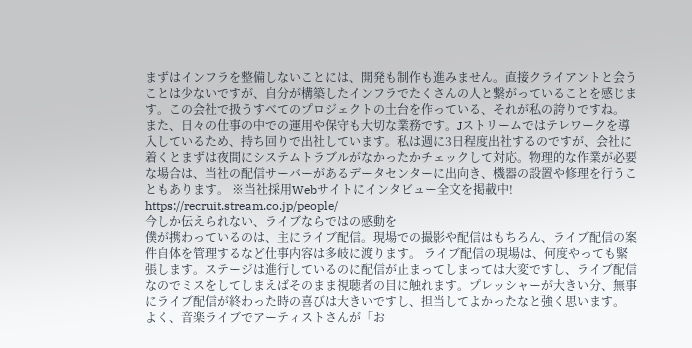まずはインフラを整備しないことには、開発も制作も進みません。直接クライアントと会うことは少ないですが、自分が構築したインフラでたくさんの人と繋がっていることを感じます。この会社で扱うすべてのプロジェクトの土台を作っている、それが私の誇りですね。 また、日々の仕事の中での運用や保守も大切な業務です。Jストリームではテレワークを導入しているため、持ち回りで出社しています。私は週に3日程度出社するのですが、会社に着くとまずは夜間にシステムトラブルがなかったかチェックして対応。物理的な作業が必要な場合は、当社の配信サーバーがあるデータセンターに出向き、機器の設置や修理を行うこともあります。 ※当社採用Webサイトにインタビュー全文を掲載中! https://recruit.stream.co.jp/people/
今しか伝えられない、ライブならではの感動を
僕が携わっているのは、主にライブ配信。現場での撮影や配信はもちろん、ライブ配信の案件自体を管理するなど仕事内容は多岐に渡ります。 ライブ配信の現場は、何度やっても緊張します。ステージは進行しているのに配信が止まってしまっては大変ですし、ライブ配信なのでミスをしてしまえばそのまま視聴者の目に触れます。プレッシャーが大きい分、無事にライブ配信が終わった時の喜びは大きいですし、担当してよかったなと強く思います。 よく、音楽ライブでアーティストさんが「お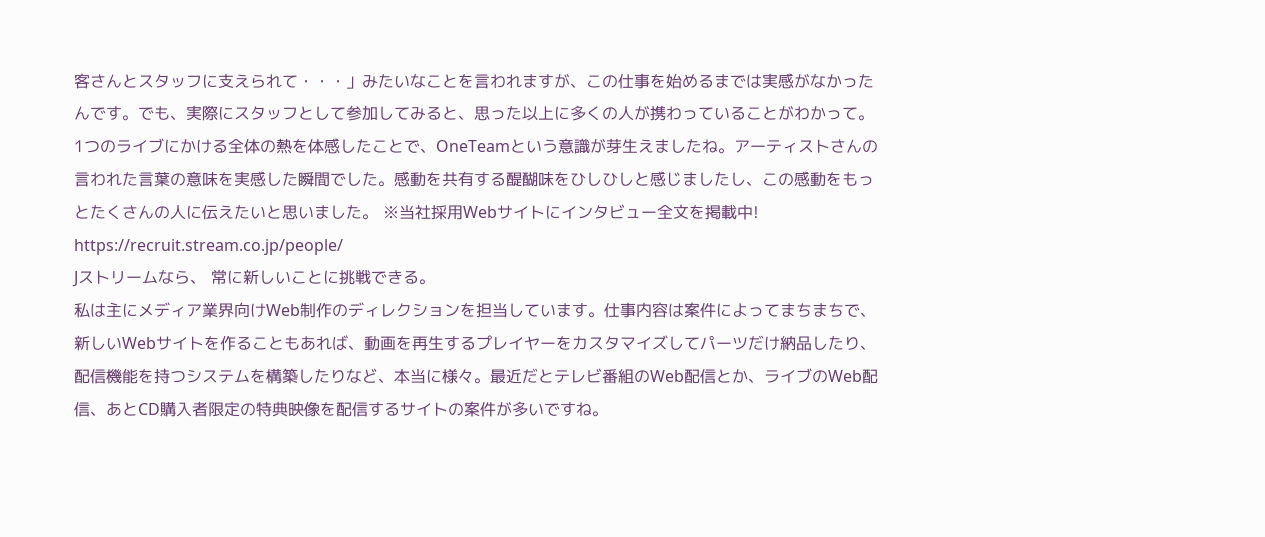客さんとスタッフに支えられて・・・」みたいなことを言われますが、この仕事を始めるまでは実感がなかったんです。でも、実際にスタッフとして参加してみると、思った以上に多くの人が携わっていることがわかって。1つのライブにかける全体の熱を体感したことで、OneTeamという意識が芽生えましたね。アーティストさんの言われた言葉の意味を実感した瞬間でした。感動を共有する醍醐味をひしひしと感じましたし、この感動をもっとたくさんの人に伝えたいと思いました。 ※当社採用Webサイトにインタビュー全文を掲載中! https://recruit.stream.co.jp/people/
Jストリームなら、 常に新しいことに挑戦できる。
私は主にメディア業界向けWeb制作のディレクションを担当しています。仕事内容は案件によってまちまちで、新しいWebサイトを作ることもあれば、動画を再生するプレイヤーをカスタマイズしてパーツだけ納品したり、配信機能を持つシステムを構築したりなど、本当に様々。最近だとテレビ番組のWeb配信とか、ライブのWeb配信、あとCD購入者限定の特典映像を配信するサイトの案件が多いですね。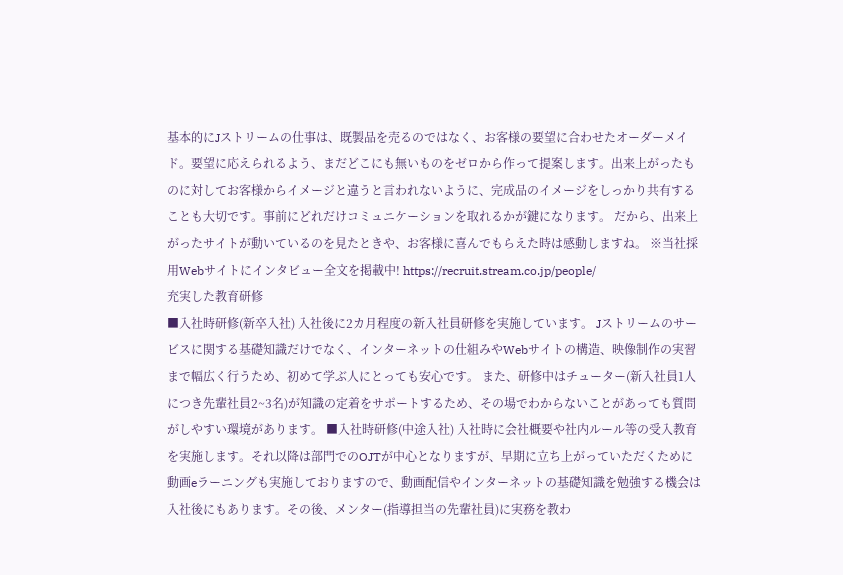基本的にJストリームの仕事は、既製品を売るのではなく、お客様の要望に合わせたオーダーメイド。要望に応えられるよう、まだどこにも無いものをゼロから作って提案します。出来上がったものに対してお客様からイメージと違うと言われないように、完成品のイメージをしっかり共有することも大切です。事前にどれだけコミュニケーションを取れるかが鍵になります。 だから、出来上がったサイトが動いているのを見たときや、お客様に喜んでもらえた時は感動しますね。 ※当社採用Webサイトにインタビュー全文を掲載中! https://recruit.stream.co.jp/people/
充実した教育研修
■入社時研修(新卒入社) 入社後に2カ月程度の新入社員研修を実施しています。 Jストリームのサービスに関する基礎知識だけでなく、インターネットの仕組みやWebサイトの構造、映像制作の実習まで幅広く行うため、初めて学ぶ人にとっても安心です。 また、研修中はチューター(新入社員1人につき先輩社員2~3名)が知識の定着をサポートするため、その場でわからないことがあっても質問がしやすい環境があります。 ■入社時研修(中途入社) 入社時に会社概要や社内ルール等の受入教育を実施します。それ以降は部門でのOJTが中心となりますが、早期に立ち上がっていただくために動画eラーニングも実施しておりますので、動画配信やインターネットの基礎知識を勉強する機会は入社後にもあります。その後、メンター(指導担当の先輩社員)に実務を教わ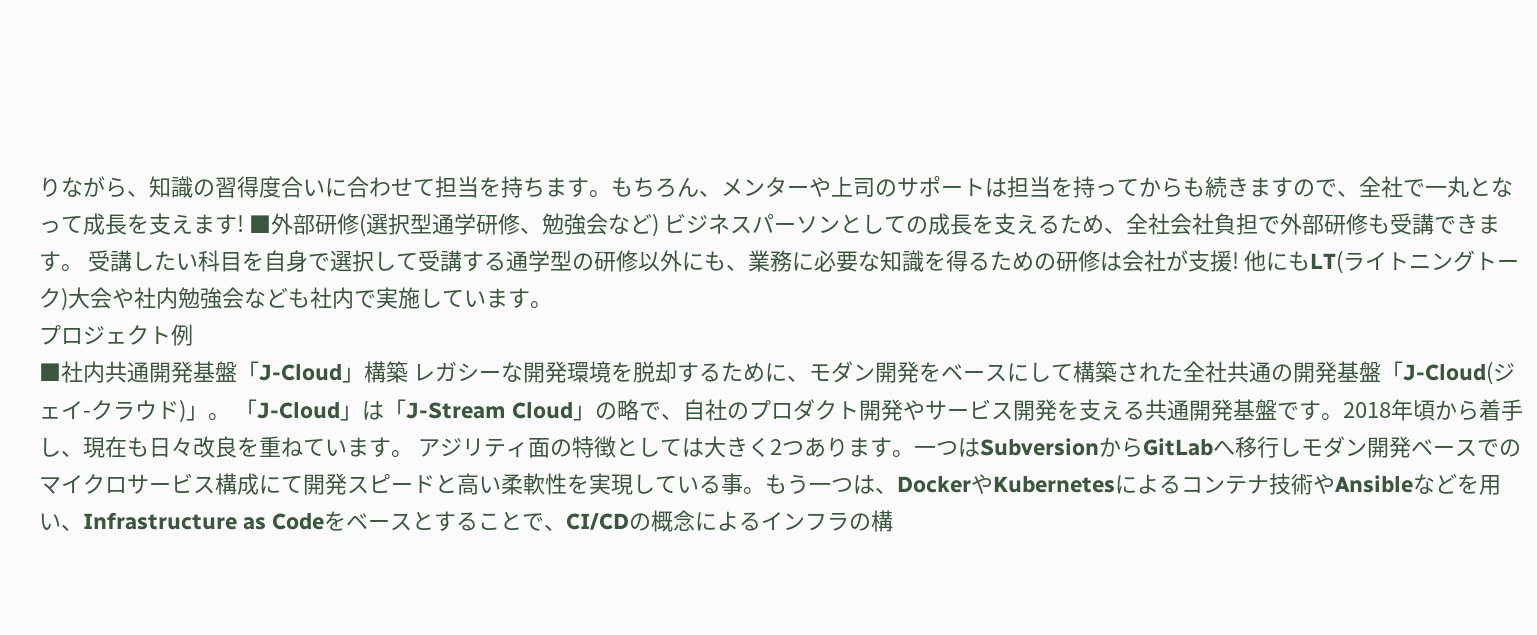りながら、知識の習得度合いに合わせて担当を持ちます。もちろん、メンターや上司のサポートは担当を持ってからも続きますので、全社で一丸となって成長を支えます! ■外部研修(選択型通学研修、勉強会など) ビジネスパーソンとしての成長を支えるため、全社会社負担で外部研修も受講できます。 受講したい科目を自身で選択して受講する通学型の研修以外にも、業務に必要な知識を得るための研修は会社が支援! 他にもLT(ライトニングトーク)大会や社内勉強会なども社内で実施しています。
プロジェクト例
■社内共通開発基盤「J-Cloud」構築 レガシーな開発環境を脱却するために、モダン開発をベースにして構築された全社共通の開発基盤「J-Cloud(ジェイ-クラウド)」。 「J-Cloud」は「J-Stream Cloud」の略で、自社のプロダクト開発やサービス開発を支える共通開発基盤です。2018年頃から着手し、現在も日々改良を重ねています。 アジリティ面の特徴としては大きく2つあります。一つはSubversionからGitLabへ移行しモダン開発ベースでのマイクロサービス構成にて開発スピードと高い柔軟性を実現している事。もう一つは、DockerやKubernetesによるコンテナ技術やAnsibleなどを用い、Infrastructure as Codeをベースとすることで、CI/CDの概念によるインフラの構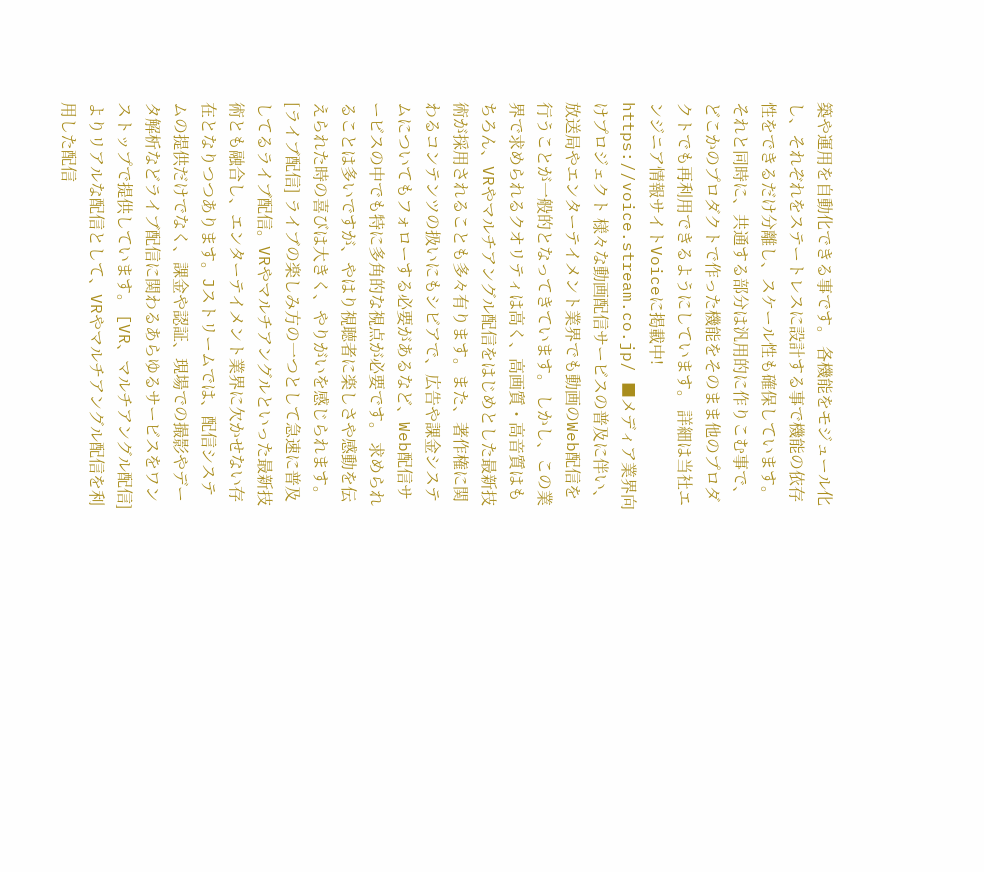築や運用を自動化できる事です。 各機能をモジュール化し、それぞれをステートレスに設計する事で機能の依存性をできるだけ分離し、スケール性も確保しています。それと同時に、共通する部分は汎用的に作りこむ事で、どこかのプロダクトで作った機能をそのまま他のプロダクトでも再利用できるようにしています。 詳細は当社エンジニア情報サイトVoiceに掲載中! https://voice.stream.co.jp/ ■メディア業界向けプロジェクト 様々な動画配信サービスの普及に伴い、放送局やエンターテイメント業界でも動画のWeb配信を行うことが一般的となってきています。 しかし、この業界で求められるクオリティは高く、高画質・高音質はもちろん、VRやマルチアングル配信をはじめとした最新技術が採用されることも多々有ります。また、著作権に関わるコンテンツの扱いにもシビアで、広告や課金システムについてもフォローする必要があるなど、Web配信サービスの中でも特に多角的な視点が必要です。 求められることは多いですが、やはり視聴者に楽しさや感動を伝えられた時の喜びは大きく、やりがいを感じられます。 [ライブ配信] ライブの楽しみ方の一つとして急速に普及してるライブ配信。VRやマルチアングルといった最新技術とも融合し、エンターテイメント業界に欠かせない存在となりつつあります。Jストリームでは、配信システムの提供だけでなく、課金や認証、現場での撮影やデータ解析などライブ配信に関わるあらゆるサービスをワンストップで提供しています。 [VR、マルチアングル配信] よりリアルな配信として、VRやマルチアングル配信を利用した配信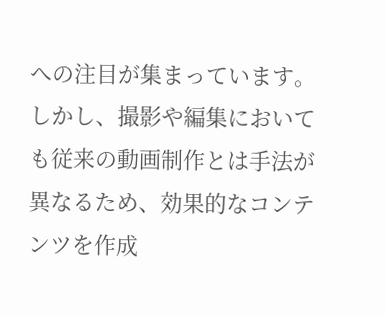への注目が集まっています。しかし、撮影や編集においても従来の動画制作とは手法が異なるため、効果的なコンテンツを作成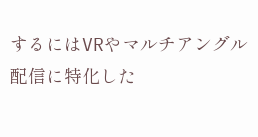するにはVRやマルチアングル配信に特化した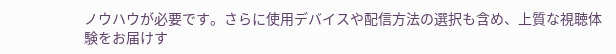ノウハウが必要です。さらに使用デバイスや配信方法の選択も含め、上質な視聴体験をお届けす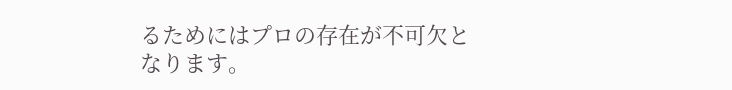るためにはプロの存在が不可欠となります。